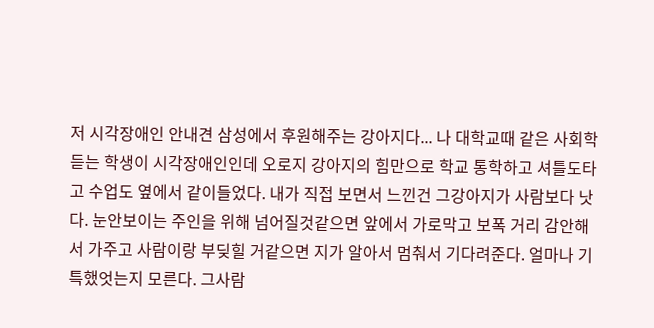저 시각장애인 안내견 삼성에서 후원해주는 강아지다... 나 대학교때 같은 사회학 듣는 학생이 시각장애인인데 오로지 강아지의 힘만으로 학교 통학하고 셔틀도타고 수업도 옆에서 같이들었다. 내가 직접 보면서 느낀건 그강아지가 사람보다 낫다. 눈안보이는 주인을 위해 넘어질것같으면 앞에서 가로막고 보폭 거리 감안해서 가주고 사람이랑 부딪힐 거같으면 지가 알아서 멈춰서 기다려준다. 얼마나 기특했엇는지 모른다. 그사람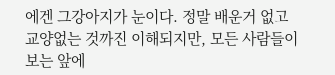에겐 그강아지가 눈이다. 정말 배운거 없고 교양없는 것까진 이해되지만, 모든 사람들이 보는 앞에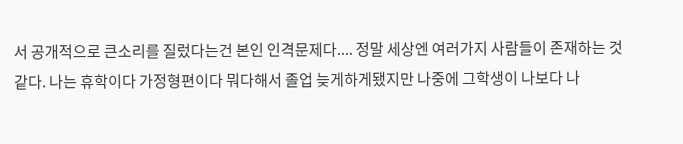서 공개적으로 큰소리를 질렀다는건 본인 인격문제다.... 정말 세상엔 여러가지 사람들이 존재하는 것 같다. 나는 휴학이다 가정형편이다 뭐다해서 졸업 늦게하게됐지만 나중에 그학생이 나보다 나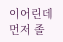이어린데 먼저 졸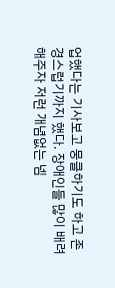업했다는 기사보고 뭉클하기도 하고 존경스럽기까지 했다. 장애인들 많이 배려해주자 저런 개념없는 넴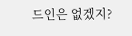드인은 없겠지?